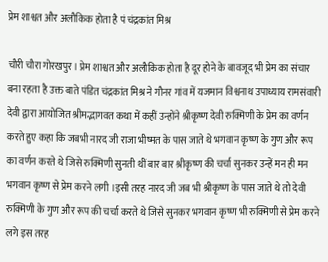प्रेम शाश्वत और अलौकिक होता है पं चंद्रकांत मिश्र

चौरी चौरा गोरखपुर। प्रेम शाश्वत और अलौकिक होता है दूर होने के बावजूद भी प्रेम का संचार बना रहता है उक्त बाते पंडित चंद्रकांत मिश्र ने गौनर गांव में यजमान विश्वनाथ उपाध्याय रामसंवारी देवी द्वारा आयोजित श्रीमद्भागवत कथा में कहीं उन्होंने श्रीकृष्ण देवी रुक्मिणी के प्रेम का वर्णन करते हुए कहा कि जबभी नारद जी राजा भीष्मत के पास जाते थे भगवान कृष्ण के गुण और रूप का वर्णन करते थे जिसे रुक्मिणी सुनती थीं बार बार श्रीकृष्ण की चर्चा सुनकर उन्हें मन ही मन भगवान कृष्ण से प्रेम करने लगी ।इसी तरह नारद जी जब भी श्रीकृष्ण के पास जाते थे तो देवी रुक्मिणी के गुण और रूप की चर्चा करते थे जिसे सुनकर भगवान कृष्ण भी रुक्मिणी से प्रेम करने लगे इस तरह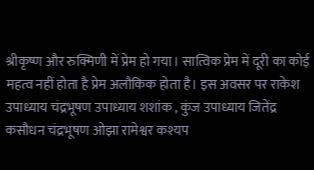श्रीकृष्ण और रुक्मिणी में प्रेम हो गया। सात्विक प्रेम में दूरी का कोई महत्व नहीं होता है प्रेम अलौकिक होता है। इस अवसर पर राकेश उपाध्याय चंद्रभूषण उपाध्याय शशांक , कुंज उपाध्याय जितेंद्र कसौधन चंद्रभूषण ओझा रामेश्वर कश्यप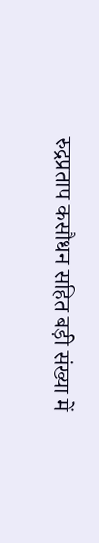रुद्रप्रताप कसौधन सहित बड़ी संख्या में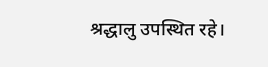श्रद्धालु उपस्थित रहे।